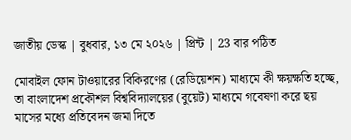জাতীয় ডেস্ক | বুধবার, ১৩ মে ২০২৬ | প্রিন্ট | 23 বার পঠিত

মোবাইল ফোন টাওয়ারের বিকিরণের (রেডিয়েশন) মাধ্যমে কী ক্ষয়ক্ষতি হচ্ছে, তা বাংলাদেশ প্রকৌশল বিশ্ববিদ্যালয়ের (বুয়েট) মাধ্যমে গবেষণা করে ছয় মাসের মধ্যে প্রতিবেদন জমা দিতে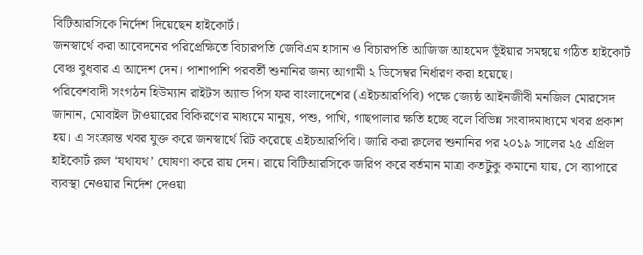বিটিআরসিকে নির্দেশ দিয়েছেন হাইকোর্ট।
জনস্বার্থে করা আবেদনের পরিপ্রেক্ষিতে বিচারপতি জেবিএম হাসান ও বিচারপতি আজিজ আহমেদ ভূঁইয়ার সমন্বয়ে গঠিত হাইকোর্ট বেঞ্চ বুধবার এ আদেশ দেন। পাশাপাশি পরবর্তী শুনানির জন্য আগামী ২ ডিসেম্বর নির্ধারণ করা হয়েছে।
পরিবেশবাদী সংগঠন হিউম্যান রাইটস অ্যান্ড পিস ফর বাংলাদেশের (এইচআরপিবি) পক্ষে জ্যেষ্ঠ আইনজীবী মনজিল মোরসেদ জানান, মোবাইল টাওয়ারের বিকিরণের মাধ্যমে মানুষ, পশু, পাখি, গাছপালার ক্ষতি হচ্ছে বলে বিভিন্ন সংবাদমাধ্যমে খবর প্রকাশ হয়। এ সংক্রান্ত খবর যুক্ত করে জনস্বার্থে রিট করেছে এইচআরপিবি। জারি করা রুলের শুনানির পর ২০১৯ সালের ২৫ এপ্রিল হাইকোর্ট রুল ‘যথাযথ’ ঘোষণা করে রায় দেন। রায়ে বিটিআরসিকে জরিপ করে বর্তমান মাত্রা কতটুকু কমানো যায়, সে ব্যাপারে ব্যবস্থা নেওয়ার নির্দেশ দেওয়া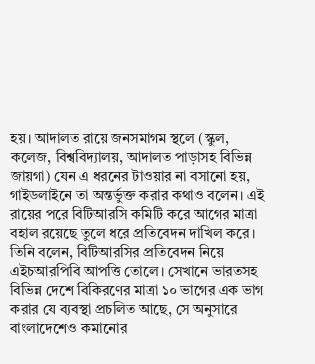হয়। আদালত রায়ে জনসমাগম স্থলে (স্কুল, কলেজ, বিশ্ববিদ্যালয়, আদালত পাড়াসহ বিভিন্ন জায়গা) যেন এ ধরনের টাওয়ার না বসানো হয়, গাইডলাইনে তা অন্তর্ভুক্ত করার কথাও বলেন। এই রায়ের পরে বিটিআরসি কমিটি করে আগের মাত্রা বহাল রয়েছে তুলে ধরে প্রতিবেদন দাখিল করে।
তিনি বলেন, বিটিআরসির প্রতিবেদন নিয়ে এইচআরপিবি আপত্তি তোলে। সেখানে ভারতসহ বিভিন্ন দেশে বিকিরণের মাত্রা ১০ ভাগের এক ভাগ করার যে ব্যবস্থা প্রচলিত আছে, সে অনুসারে বাংলাদেশেও কমানোর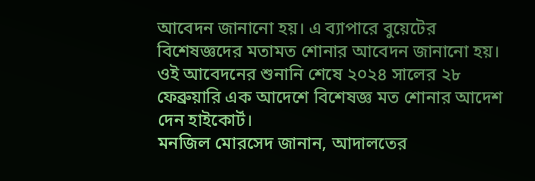আবেদন জানানো হয়। এ ব্যাপারে বুয়েটের বিশেষজ্ঞদের মতামত শোনার আবেদন জানানো হয়। ওই আবেদনের শুনানি শেষে ২০২৪ সালের ২৮ ফেব্রুয়ারি এক আদেশে বিশেষজ্ঞ মত শোনার আদেশ দেন হাইকোর্ট।
মনজিল মোরসেদ জানান, আদালতের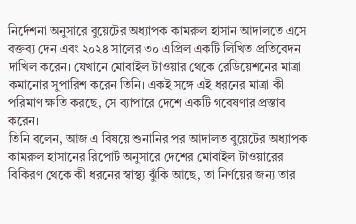নির্দেশনা অনুসারে বুয়েটের অধ্যাপক কামরুল হাসান আদালতে এসে বক্তব্য দেন এবং ২০২৪ সালের ৩০ এপ্রিল একটি লিখিত প্রতিবেদন দাখিল করেন। যেখানে মোবাইল টাওয়ার থেকে রেডিয়েশনের মাত্রা কমানোর সুপারিশ করেন তিনি। একই সঙ্গে এই ধরনের মাত্রা কী পরিমাণ ক্ষতি করছে, সে ব্যাপারে দেশে একটি গবেষণার প্রস্তাব করেন।
তিনি বলেন, আজ এ বিষয়ে শুনানির পর আদালত বুয়েটের অধ্যাপক কামরুল হাসানের রিপোর্ট অনুসারে দেশের মোবাইল টাওয়ারের বিকিরণ থেকে কী ধরনের স্বাস্থ্য ঝুঁকি আছে, তা নির্ণয়ের জন্য তার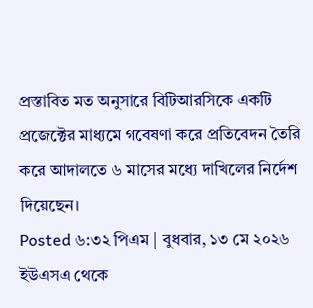প্রস্তাবিত মত অনুসারে বিটিআরসিকে একটি প্রজেক্টের মাধ্যমে গবেষণা করে প্রতিবেদন তৈরি করে আদালতে ৬ মাসের মধ্যে দাখিলের নির্দেশ দিয়েছেন।
Posted ৬:৩২ পিএম | বুধবার, ১৩ মে ২০২৬
ইউএসএ থেকে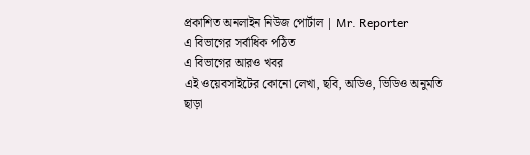প্রকাশিত অনলাইন নিউজ পোর্টাল | Mr. Reporter
এ বিভাগের সর্বাধিক পঠিত
এ বিভাগের আরও খবর
এই ওয়েবসাইটের কোনো লেখা, ছবি, অডিও, ভিডিও অনুমতি ছাড়া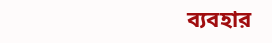ব্যবহার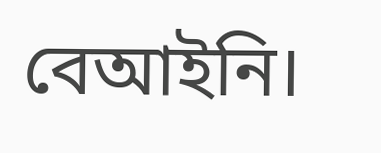বেআইনি।